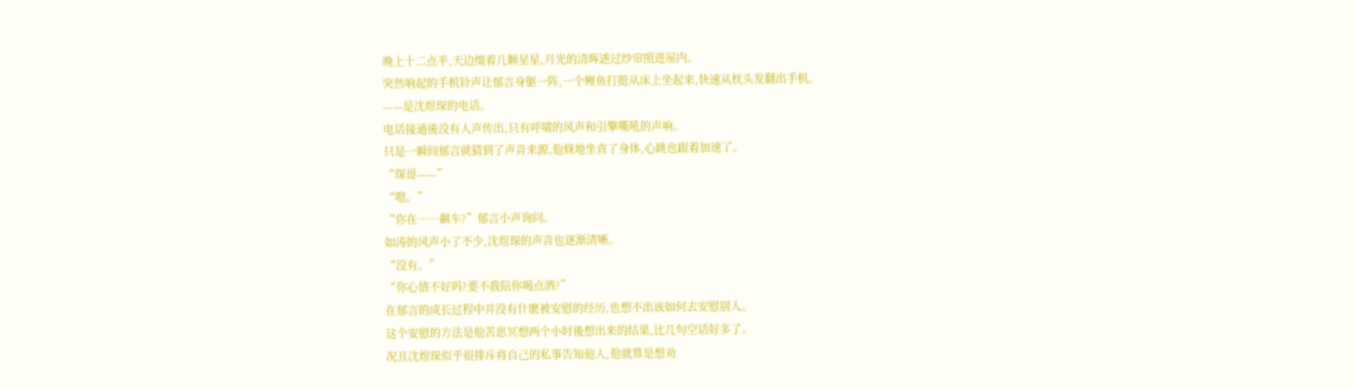晚上十二点半,天边缀着几颗星星,月光的清晖透过纱帘照进屋内。
突然响起的手机铃声让郁言身躯一阵,一个鲤鱼打挺从床上坐起来,快速从枕头发翻出手机。
——是沈煜琛的电话。
电话接通後没有人声传出,只有呼啸的风声和引擎嘶吼的声响。
只是一瞬间郁言就猜到了声音来源,他倏地坐直了身体,心跳也跟着加速了。
“琛哥——”
“嗯。”
“你在……飙车?”郁言小声询问。
如涛的风声小了不少,沈煜琛的声音也逐渐清晰。
“没有。”
“你心情不好吗?要不我陪你喝点酒?”
在郁言的成长过程中并没有什麽被安慰的经历,也想不出该如何去安慰别人。
这个安慰的方法是他苦思冥想两个小时後想出来的结果,比几句空话好多了。
况且沈煜琛似乎很排斥将自己的私事告知他人,他就算是想劝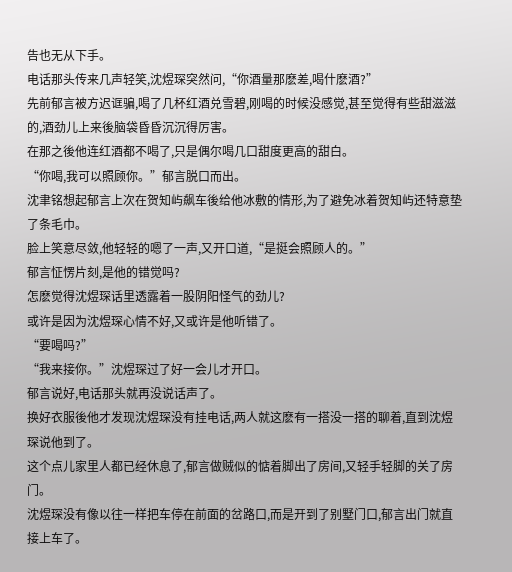告也无从下手。
电话那头传来几声轻笑,沈煜琛突然问,“你酒量那麽差,喝什麽酒?”
先前郁言被方迟诓骗,喝了几杯红酒兑雪碧,刚喝的时候没感觉,甚至觉得有些甜滋滋的,酒劲儿上来後脑袋昏昏沉沉得厉害。
在那之後他连红酒都不喝了,只是偶尔喝几口甜度更高的甜白。
“你喝,我可以照顾你。”郁言脱口而出。
沈聿铭想起郁言上次在贺知屿飙车後给他冰敷的情形,为了避免冰着贺知屿还特意垫了条毛巾。
脸上笑意尽敛,他轻轻的嗯了一声,又开口道,“是挺会照顾人的。”
郁言怔愣片刻,是他的错觉吗?
怎麽觉得沈煜琛话里透露着一股阴阳怪气的劲儿?
或许是因为沈煜琛心情不好,又或许是他听错了。
“要喝吗?”
“我来接你。”沈煜琛过了好一会儿才开口。
郁言说好,电话那头就再没说话声了。
换好衣服後他才发现沈煜琛没有挂电话,两人就这麽有一搭没一搭的聊着,直到沈煜琛说他到了。
这个点儿家里人都已经休息了,郁言做贼似的惦着脚出了房间,又轻手轻脚的关了房门。
沈煜琛没有像以往一样把车停在前面的岔路口,而是开到了别墅门口,郁言出门就直接上车了。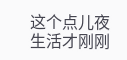这个点儿夜生活才刚刚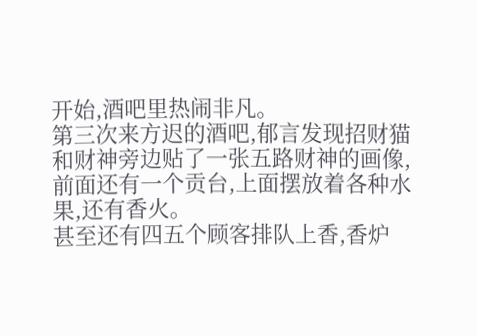开始,酒吧里热闹非凡。
第三次来方迟的酒吧,郁言发现招财猫和财神旁边贴了一张五路财神的画像,前面还有一个贡台,上面摆放着各种水果,还有香火。
甚至还有四五个顾客排队上香,香炉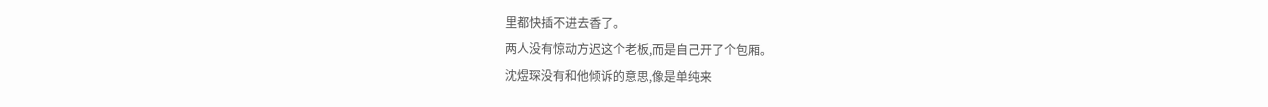里都快插不进去香了。
两人没有惊动方迟这个老板,而是自己开了个包厢。
沈煜琛没有和他倾诉的意思,像是单纯来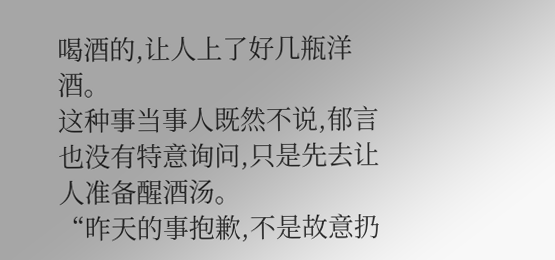喝酒的,让人上了好几瓶洋酒。
这种事当事人既然不说,郁言也没有特意询问,只是先去让人准备醒酒汤。
“昨天的事抱歉,不是故意扔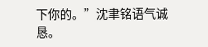下你的。”沈聿铭语气诚恳。